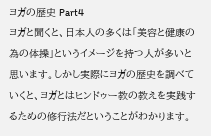ヨガの歴史 Part4
ヨガと聞くと、日本人の多くは「美容と健康の為の体操」というイメージを持つ人が多いと思います。しかし実際にヨガの歴史を調べていくと、ヨガとはヒンドゥー教の教えを実践するための修行法だということがわかります。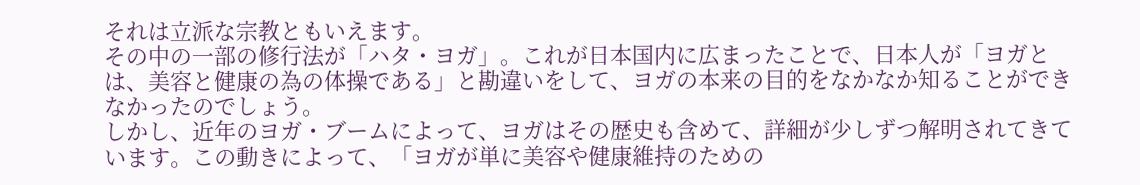それは立派な宗教ともいえます。
その中の一部の修行法が「ハタ・ヨガ」。これが日本国内に広まったことで、日本人が「ヨガとは、美容と健康の為の体操である」と勘違いをして、ヨガの本来の目的をなかなか知ることができなかったのでしょう。
しかし、近年のヨガ・ブームによって、ヨガはその歴史も含めて、詳細が少しずつ解明されてきています。この動きによって、「ヨガが単に美容や健康維持のための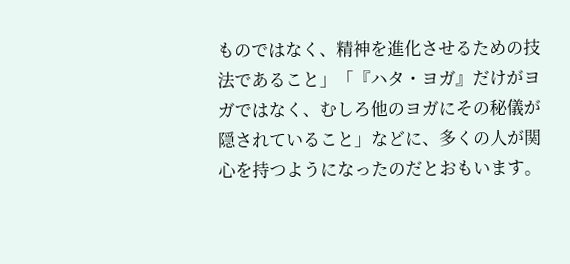ものではなく、精神を進化させるための技法であること」「『ハタ・ヨガ』だけがヨガではなく、むしろ他のヨガにその秘儀が隠されていること」などに、多くの人が関心を持つようになったのだとおもいます。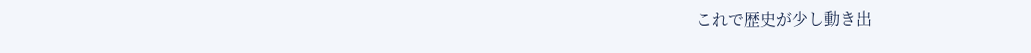これで歴史が少し動き出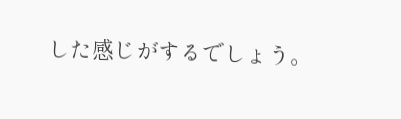した感じがするでしょう。